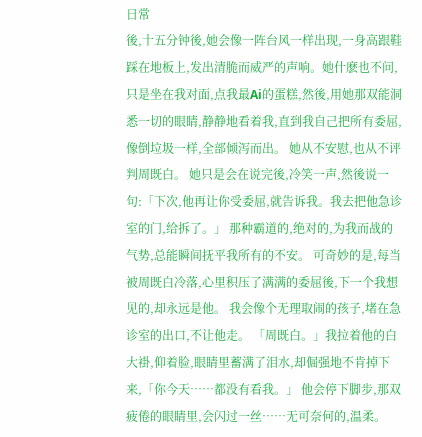日常
後,十五分钟後,她会像一阵台风一样出现,一身高跟鞋踩在地板上,发出清脆而威严的声响。她什麽也不问,只是坐在我对面,点我最Ai的蛋糕,然後,用她那双能洞悉一切的眼睛,静静地看着我,直到我自己把所有委屈,像倒垃圾一样,全部倾泻而出。 她从不安慰,也从不评判周既白。 她只是会在说完後,冷笑一声,然後说一句:「下次,他再让你受委屈,就告诉我。我去把他急诊室的门,给拆了。」 那种霸道的,绝对的,为我而战的气势,总能瞬间抚平我所有的不安。 可奇妙的是,每当被周既白冷落,心里积压了满满的委屈後,下一个我想见的,却永远是他。 我会像个无理取闹的孩子,堵在急诊室的出口,不让他走。 「周既白。」我拉着他的白大褂,仰着脸,眼睛里蓄满了泪水,却倔强地不肯掉下来,「你今天……都没有看我。」 他会停下脚步,那双疲倦的眼睛里,会闪过一丝……无可奈何的,温柔。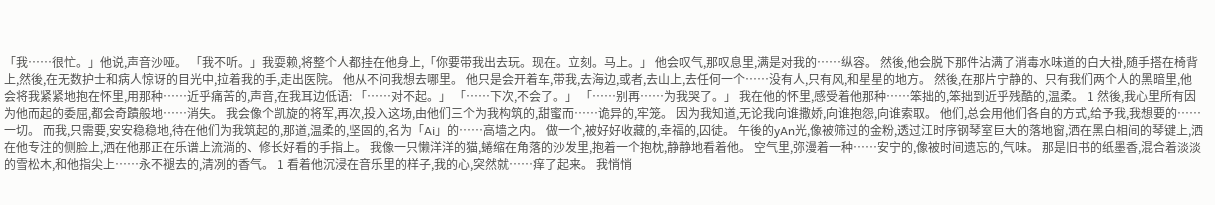「我……很忙。」他说,声音沙哑。 「我不听。」我耍赖,将整个人都挂在他身上,「你要带我出去玩。现在。立刻。马上。」 他会叹气,那叹息里,满是对我的……纵容。 然後,他会脱下那件沾满了消毒水味道的白大褂,随手搭在椅背上,然後,在无数护士和病人惊讶的目光中,拉着我的手,走出医院。 他从不问我想去哪里。 他只是会开着车,带我,去海边,或者,去山上,去任何一个……没有人,只有风,和星星的地方。 然後,在那片宁静的、只有我们两个人的黑暗里,他会将我紧紧地抱在怀里,用那种……近乎痛苦的,声音,在我耳边低语: 「……对不起。」 「……下次,不会了。」 「……别再……为我哭了。」 我在他的怀里,感受着他那种……笨拙的,笨拙到近乎残酷的,温柔。 1 然後,我心里所有因为他而起的委屈,都会奇蹟般地……消失。 我会像个凯旋的将军,再次,投入这场,由他们三个为我构筑的,甜蜜而……诡异的,牢笼。 因为我知道,无论我向谁撒娇,向谁抱怨,向谁索取。 他们,总会用他们各自的方式,给予我,我想要的……一切。 而我,只需要,安安稳稳地,待在他们为我筑起的,那道,温柔的,坚固的,名为「Ai」的……高墙之内。 做一个,被好好收藏的,幸福的,囚徒。 午後的yAn光,像被筛过的金粉,透过江时序钢琴室巨大的落地窗,洒在黑白相间的琴键上,洒在他专注的侧脸上,洒在他那正在乐谱上流淌的、修长好看的手指上。 我像一只懒洋洋的猫,蜷缩在角落的沙发里,抱着一个抱枕,静静地看着他。 空气里,弥漫着一种……安宁的,像被时间遗忘的,气味。 那是旧书的纸墨香,混合着淡淡的雪松木,和他指尖上……永不褪去的,清冽的香气。 1 看着他沉浸在音乐里的样子,我的心,突然就……痒了起来。 我悄悄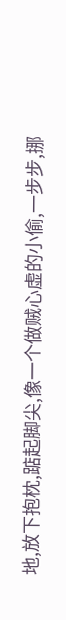地,放下抱枕,踮起脚尖,像一个做贼心虚的小偷,一步步,挪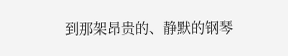到那架昂贵的、静默的钢琴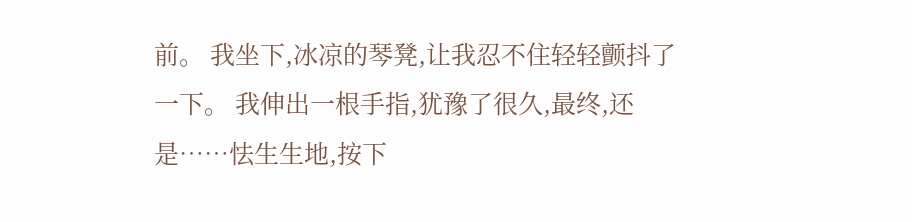前。 我坐下,冰凉的琴凳,让我忍不住轻轻颤抖了一下。 我伸出一根手指,犹豫了很久,最终,还是……怯生生地,按下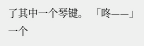了其中一个琴键。 「咚——」 一个